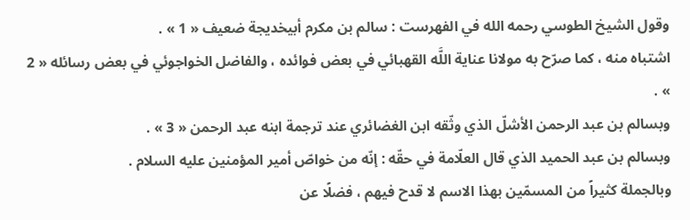وقول الشيخ الطوسي رحمه الله في الفهرست : سالم بن مكرم أبيخديجة ضعيف « 1 » .
اشتباه منه ، كما صرّح به مولانا عناية اللَّه القهبائي في بعض فوائده ، والفاضل الخواجوئي في بعض رسائله « 2 » .
وبسالم بن عبد الرحمن الأشلّ الذي وثّقه ابن الغضائري عند ترجمة ابنه عبد الرحمن « 3 » .
وبسالم بن عبد الحميد الذي قال العلّامة في حقّه : إنّه من خواصّ أمير المؤمنين عليه السلام .
وبالجملة كثيراً من المسمّين بهذا الاسم لا قدح فيهم ، فضلًا عن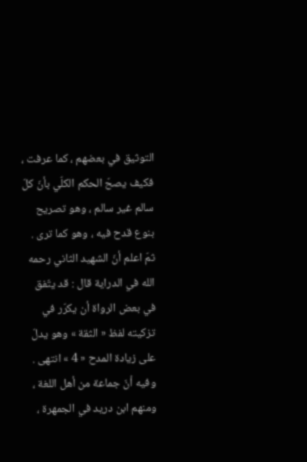التوثيق في بعضهم ، كما عرفت ، فكيف يصحّ الحكم الكلّي بأنّ كلّ سالم غير سالم ، وهو تصريح بنوع قدح فيه ، وهو كما ترى .
ثمّ اعلم أنّ الشهيد الثاني رحمه الله في الدراية قال : قد يتّفق في بعض الرواة أن يكرّر في تزكيته لفظ « الثقة » وهو يدلّ على زيادة المدح « 4 » انتهى .
وفيه أنّ جماعة من أهل اللغة ، ومنهم ابن دريد في الجمهرة ،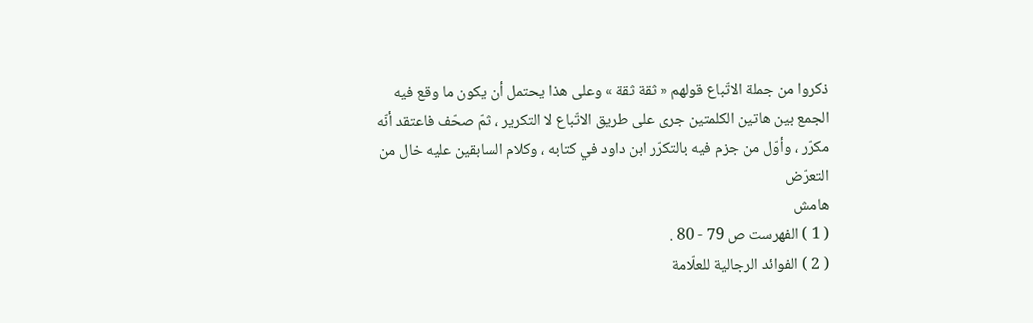ذكروا من جملة الاتّباع قولهم « ثقة ثقة » وعلى هذا يحتمل أن يكون ما وقع فيه الجمع بين هاتين الكلمتين جرى على طريق الاتّباع لا التكرير ، ثمّ صحّف فاعتقد أنّه مكرّر ، وأوّل من جزم فيه بالتكرّر ابن داود في كتابه ، وكلام السابقين عليه خال من التعرّض
هامش
( 1 ) الفهرست ص 79 - 80 .
( 2 ) الفوائد الرجالية للعلّامة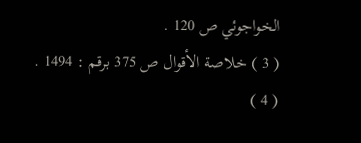الخواجوئي ص 120 .
( 3 ) خلاصة الأقوال ص 375 برقم : 1494 .
( 4 )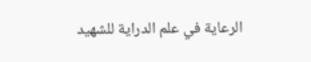الرعاية في علم الدراية للشهيد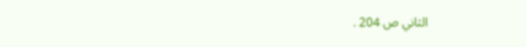الثاني ص 204 .